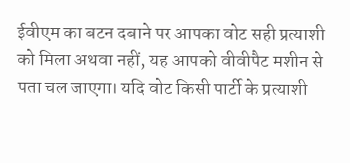ईवीएम का बटन दबाने पर आपका वोट सही प्रत्याशी को मिला अथवा नहीं, यह आपको वीवीपैट मशीन से पता चल जाएगा। यदि वोट किसी पार्टी के प्रत्याशी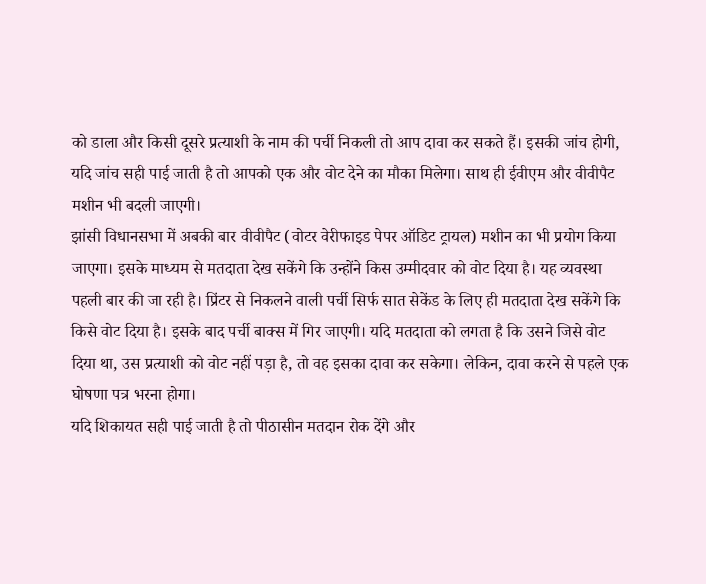को डाला और किसी दूसरे प्रत्याशी के नाम की पर्ची निकली तो आप दावा कर सकते हैं। इसकी जांच होगी, यदि जांच सही पाई जाती है तो आपको एक और वोट देने का मौका मिलेगा। साथ ही ईवीएम और वीवीपैट मशीन भी बदली जाएगी।
झांसी विधानसभा में अबकी बार वीवीपैट (वोटर वेरीफाइड पेपर ऑडिट ट्रायल) मशीन का भी प्रयोग किया जाएगा। इसके माध्यम से मतदाता देख सकेंगे कि उन्होंने किस उम्मीदवार को वोट दिया है। यह व्यवस्था पहली बार की जा रही है। प्रिंटर से निकलने वाली पर्ची सिर्फ सात सेकेंड के लिए ही मतदाता देख सकेंगे कि किसे वोट दिया है। इसके बाद पर्ची बाक्स में गिर जाएगी। यदि मतदाता को लगता है कि उसने जिसे वोट दिया था, उस प्रत्याशी को वोट नहीं पड़ा है, तो वह इसका दावा कर सकेगा। लेकिन, दावा करने से पहले एक घोषणा पत्र भरना होगा।
यदि शिकायत सही पाई जाती है तो पीठासीन मतदान रोक देंगे और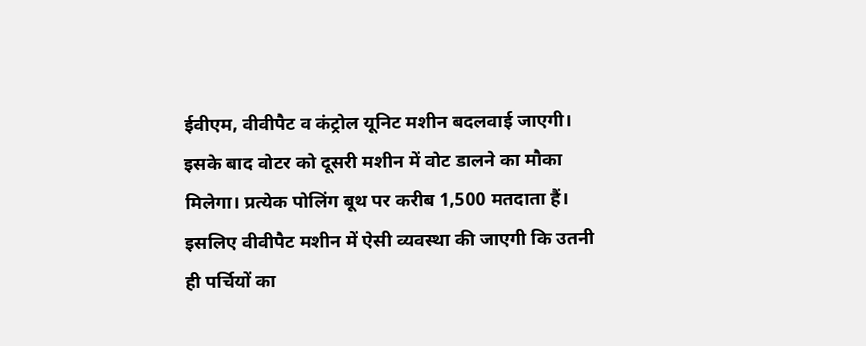ईवीएम, वीवीपैट व कंट्रोल यूनिट मशीन बदलवाई जाएगी। इसके बाद वोटर को दूसरी मशीन में वोट डालने का मौका मिलेगा। प्रत्येक पोलिंग बूथ पर करीब 1,500 मतदाता हैं। इसलिए वीवीपैट मशीन में ऐसी व्यवस्था की जाएगी कि उतनी ही पर्चियों का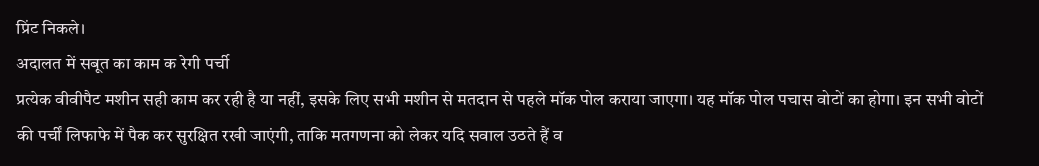प्रिंट निकले।
अदालत में सबूत का काम क रेगी पर्ची
प्रत्येक वीवीपैट मशीन सही काम कर रही है या नहीं, इसके लिए सभी मशीन से मतदान से पहले मॉक पोल कराया जाएगा। यह मॉक पोल पचास वोटों का होगा। इन सभी वोटों की पर्चीं लिफाफे में पैक कर सुरक्षित रखी जाएंगी, ताकि मतगणना को लेकर यदि सवाल उठते हैं व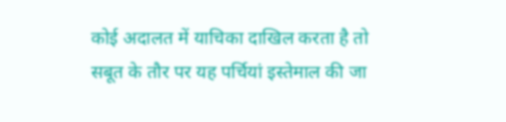कोई अदालत में याचिका दाखिल करता है तो सबूत के तौर पर यह पर्चियां इस्तेमाल की जा